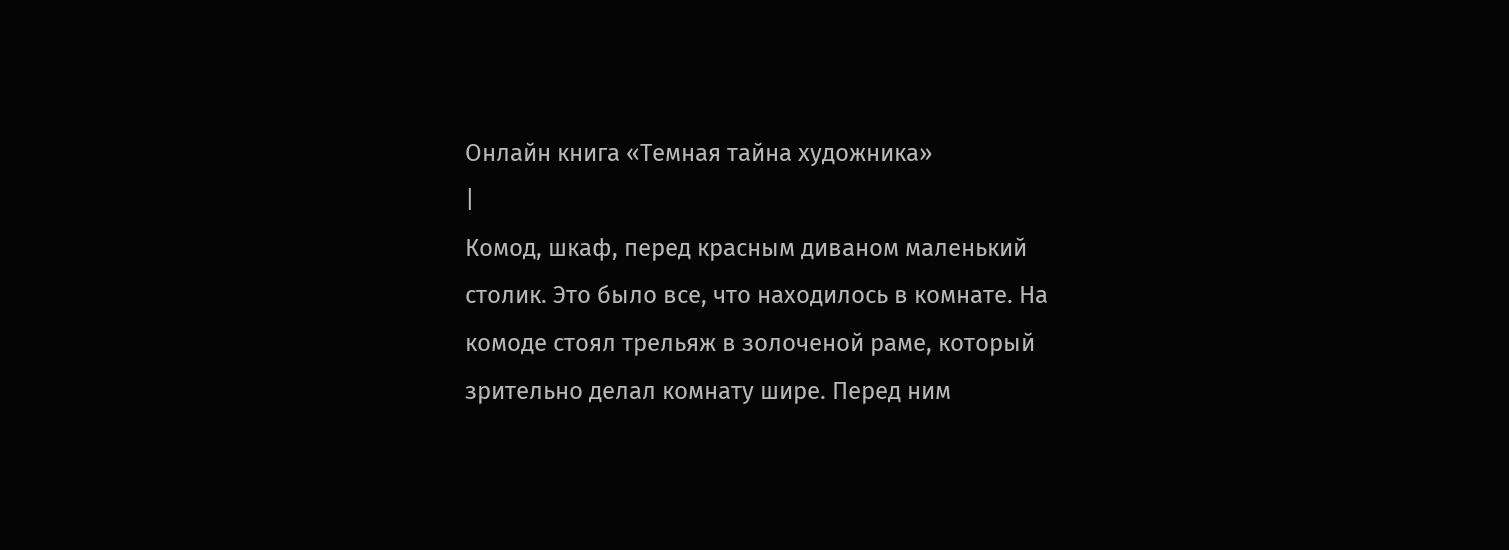Онлайн книга «Темная тайна художника»
|
Комод, шкаф, перед красным диваном маленький столик. Это было все, что находилось в комнате. На комоде стоял трельяж в золоченой раме, который зрительно делал комнату шире. Перед ним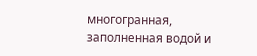многогранная, заполненная водой и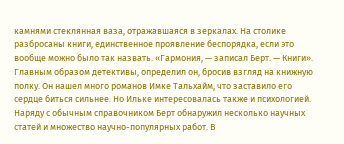камнями стеклянная ваза, отражавшаяся в зеркалах. На столике разбросаны книги, единственное проявление беспорядка, если это вообще можно было так назвать. «Гармония, — записал Берт. — Книги». Главным образом детективы, определил он, бросив взгляд на книжную полку. Он нашел много романов Имке Тальхайм, что заставило его сердце биться сильнее. Но Ильке интересовалась также и психологией. Наряду с обычным справочником Берт обнаружил несколько научных статей и множество научно-популярных работ. В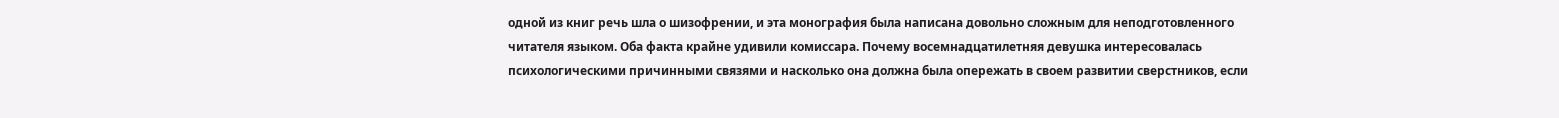одной из книг речь шла о шизофрении, и эта монография была написана довольно сложным для неподготовленного читателя языком. Оба факта крайне удивили комиссара. Почему восемнадцатилетняя девушка интересовалась психологическими причинными связями и насколько она должна была опережать в своем развитии сверстников, если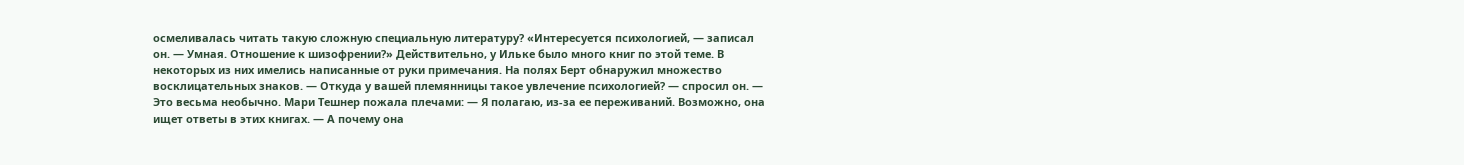осмеливалась читать такую сложную специальную литературу? «Интересуется психологией, — записал он. — Умная. Отношение к шизофрении?» Действительно, у Ильке было много книг по этой теме. В некоторых из них имелись написанные от руки примечания. На полях Берт обнаружил множество восклицательных знаков. — Откуда у вашей племянницы такое увлечение психологией? — спросил он. — Это весьма необычно. Мари Тешнер пожала плечами: — Я полагаю, из-за ее переживаний. Возможно, она ищет ответы в этих книгах. — А почему она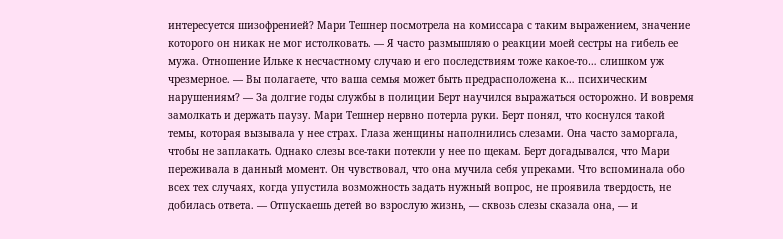интересуется шизофренией? Мари Тешнер посмотрела на комиссара с таким выражением, значение которого он никак не мог истолковать. — Я часто размышляю о реакции моей сестры на гибель ее мужа. Отношение Ильке к несчастному случаю и его последствиям тоже какое-то… слишком уж чрезмерное. — Вы полагаете, что ваша семья может быть предрасположена к… психическим нарушениям? — За долгие годы службы в полиции Берт научился выражаться осторожно. И вовремя замолкать и держать паузу. Мари Тешнер нервно потерла руки. Берт понял, что коснулся такой темы, которая вызывала у нее страх. Глаза женщины наполнились слезами. Она часто заморгала, чтобы не заплакать. Однако слезы все-таки потекли у нее по щекам. Берт догадывался, что Мари переживала в данный момент. Он чувствовал, что она мучила себя упреками. Что вспоминала обо всех тех случаях, когда упустила возможность задать нужный вопрос, не проявила твердость, не добилась ответа. — Отпускаешь детей во взрослую жизнь, — сквозь слезы сказала она, — и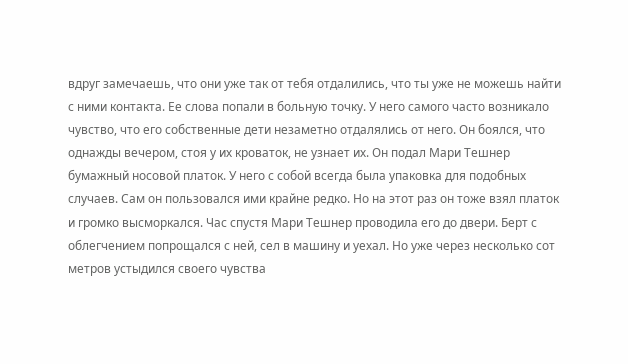вдруг замечаешь, что они уже так от тебя отдалились, что ты уже не можешь найти с ними контакта. Ее слова попали в больную точку. У него самого часто возникало чувство, что его собственные дети незаметно отдалялись от него. Он боялся, что однажды вечером, стоя у их кроваток, не узнает их. Он подал Мари Тешнер бумажный носовой платок. У него с собой всегда была упаковка для подобных случаев. Сам он пользовался ими крайне редко. Но на этот раз он тоже взял платок и громко высморкался. Час спустя Мари Тешнер проводила его до двери. Берт с облегчением попрощался с ней, сел в машину и уехал. Но уже через несколько сот метров устыдился своего чувства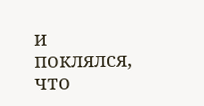и поклялся, что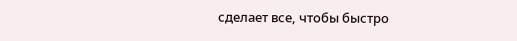сделает все, чтобы быстро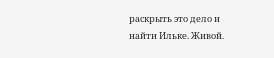раскрыть это дело и найти Ильке. Живой.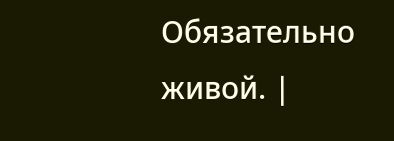Обязательно живой. |